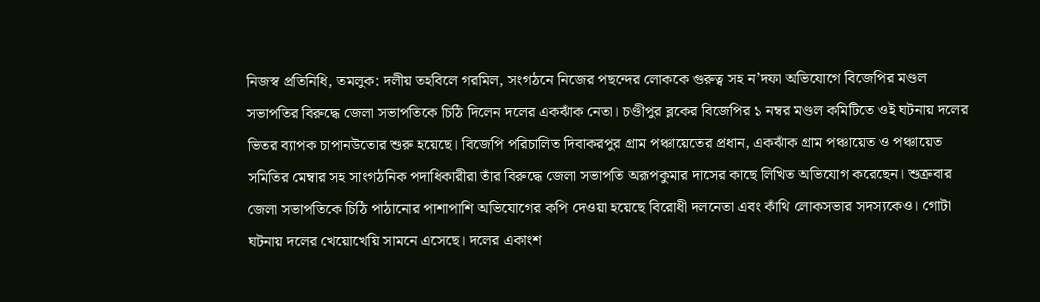নিজস্ব প্রতিনিধি, তমলুক: দলীয় তহবিলে গরমিল, সংগঠনে নিজের পছন্দের লোককে গুরুত্ব সহ ন’দফা অভিযোগে বিজেপির মণ্ডল সভাপতির বিরুদ্ধে জেলা সভাপতিকে চিঠি দিলেন দলের একঝাঁক নেতা। চণ্ডীপুর ব্লকের বিজেপির ১ নম্বর মণ্ডল কমিটিতে ওই ঘটনায় দলের ভিতর ব্যাপক চাপানউতোর শুরু হয়েছে। বিজেপি পরিচালিত দিবাকরপুর গ্রাম পঞ্চায়েতের প্রধান, একঝাঁক গ্রাম পঞ্চায়েত ও পঞ্চায়েত সমিতির মেম্বার সহ সাংগঠনিক পদাধিকারীরা তাঁর বিরুদ্ধে জেলা সভাপতি অরূপকুমার দাসের কাছে লিখিত অভিযোগ করেছেন। শুক্রবার জেলা সভাপতিকে চিঠি পাঠানোর পাশাপাশি অভিযোগের কপি দেওয়া হয়েছে বিরোধী দলনেতা এবং কাঁথি লোকসভার সদস্যকেও। গোটা ঘটনায় দলের খেয়োখেয়ি সামনে এসেছে। দলের একাংশ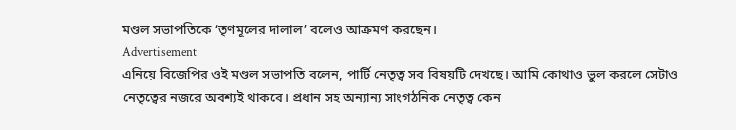মণ্ডল সভাপতিকে ‘তৃণমূলের দালাল’ বলেও আক্রমণ করছেন।
Advertisement
এনিয়ে বিজেপির ওই মণ্ডল সভাপতি বলেন, পার্টি নেতৃত্ব সব বিষয়টি দেখছে। আমি কোথাও ভুল করলে সেটাও নেতৃত্বের নজরে অবশ্যই থাকবে। প্রধান সহ অন্যান্য সাংগঠনিক নেতৃত্ব কেন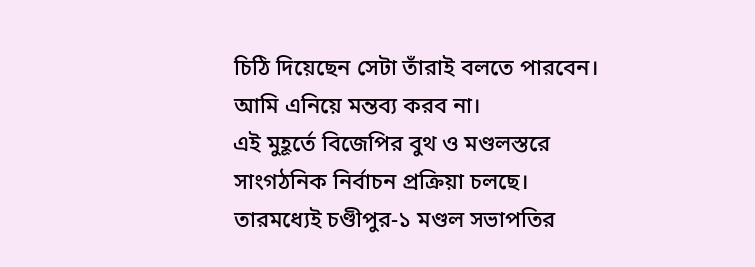চিঠি দিয়েছেন সেটা তাঁরাই বলতে পারবেন। আমি এনিয়ে মন্তব্য করব না।
এই মুহূর্তে বিজেপির বুথ ও মণ্ডলস্তরে সাংগঠনিক নির্বাচন প্রক্রিয়া চলছে। তারমধ্যেই চণ্ডীপুর-১ মণ্ডল সভাপতির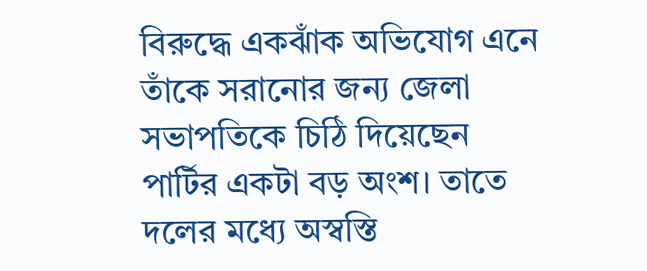বিরুদ্ধে একঝাঁক অভিযোগ এনে তাঁকে সরানোর জন্য জেলা সভাপতিকে চিঠি দিয়েছেন পার্টির একটা বড় অংশ। তাতে দলের মধ্যে অস্বস্তি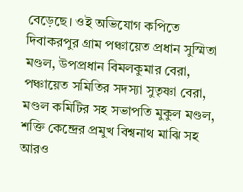বেড়েছে। ওই অভিযোগ কপিতে দিবাকরপুর গ্রাম পঞ্চায়েত প্রধান সুস্মিতা মণ্ডল, উপপ্রধান বিমলকুমার বেরা, পঞ্চায়েত সমিতির সদস্যা সুতৃষ্ণা বেরা, মণ্ডল কমিটির সহ সভাপতি মুকুল মণ্ডল, শক্তি কেন্দ্রের প্রমুখ বিশ্বনাথ মাঝি সহ আরও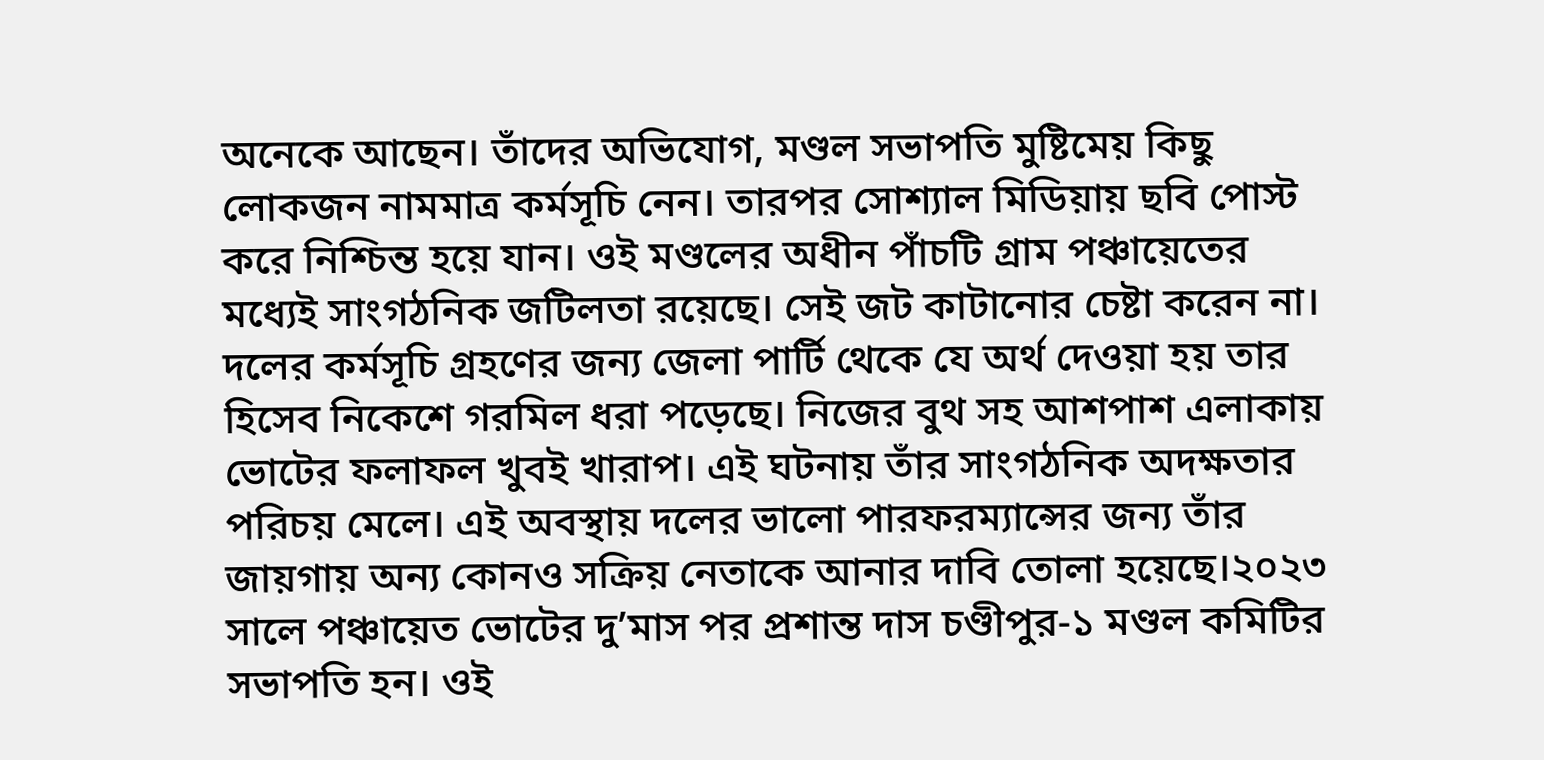অনেকে আছেন। তাঁদের অভিযোগ, মণ্ডল সভাপতি মুষ্টিমেয় কিছু লোকজন নামমাত্র কর্মসূচি নেন। তারপর সোশ্যাল মিডিয়ায় ছবি পোস্ট করে নিশ্চিন্ত হয়ে যান। ওই মণ্ডলের অধীন পাঁচটি গ্রাম পঞ্চায়েতের মধ্যেই সাংগঠনিক জটিলতা রয়েছে। সেই জট কাটানোর চেষ্টা করেন না। দলের কর্মসূচি গ্রহণের জন্য জেলা পার্টি থেকে যে অর্থ দেওয়া হয় তার হিসেব নিকেশে গরমিল ধরা পড়েছে। নিজের বুথ সহ আশপাশ এলাকায় ভোটের ফলাফল খুবই খারাপ। এই ঘটনায় তাঁর সাংগঠনিক অদক্ষতার পরিচয় মেলে। এই অবস্থায় দলের ভালো পারফরম্যান্সের জন্য তাঁর জায়গায় অন্য কোনও সক্রিয় নেতাকে আনার দাবি তোলা হয়েছে।২০২৩ সালে পঞ্চায়েত ভোটের দু’মাস পর প্রশান্ত দাস চণ্ডীপুর-১ মণ্ডল কমিটির সভাপতি হন। ওই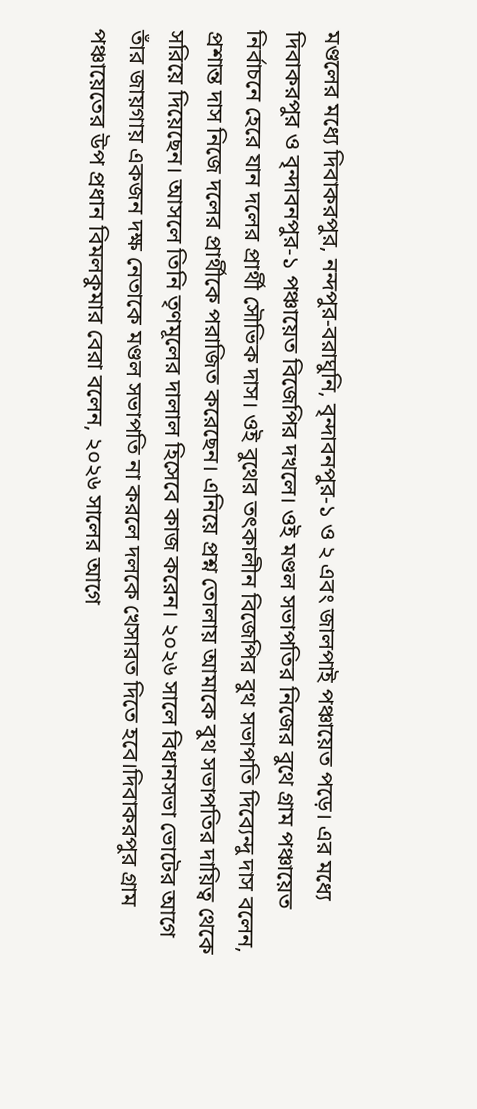মণ্ডলের মধ্যে দিবাকরপুর, নন্দপুর-বরাঘুনি, বৃন্দাবনপুর-১ ও ২ এবং জালপাই পঞ্চায়েত পড়ে। এর মধ্যে দিবাকরপুর ও বৃন্দাবনপুর-১ পঞ্চায়েত বিজেপির দখলে। ওই মণ্ডল সভাপতির নিজের বুথে গ্রাম পঞ্চায়েত নির্বাচনে হেরে যান দলের প্রার্থী সৌভিক দাস। ওই বুথের তৎকালীন বিজেপির বুথ সভাপতি দিব্যেন্দু দাস বলেন, প্রশান্ত দাস নিজে দলের প্রার্থীকে পরাজিত করেছেন। এনিয়ে প্রশ্ন তোলায় আমাকে বুথ সভাপতির দায়িত্ব থেকে সরিয়ে দিয়েছেন। আসলে তিনি তৃণমূলের দালাল হিসেবে কাজ করেন। ২০২৬ সালে বিধানসভা ভোটের আগে তাঁর জায়গায় একজন দক্ষ নেতাকে মণ্ডল সভাপতি না করলে দলকে খেসারত দিতে হবে।দিবাকরপুর গ্রাম পঞ্চায়েতের উপ প্রধান বিমলকুমার বেরা বলেন, ২০২৬ সালের আগে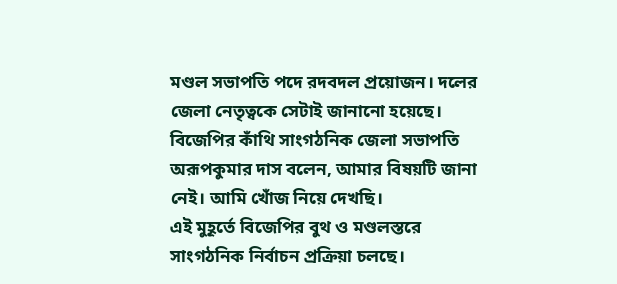মণ্ডল সভাপতি পদে রদবদল প্রয়োজন। দলের জেলা নেতৃত্বকে সেটাই জানানো হয়েছে। বিজেপির কাঁথি সাংগঠনিক জেলা সভাপতি অরূপকুমার দাস বলেন, আমার বিষয়টি জানা নেই। আমি খোঁজ নিয়ে দেখছি।
এই মুহূর্তে বিজেপির বুথ ও মণ্ডলস্তরে সাংগঠনিক নির্বাচন প্রক্রিয়া চলছে।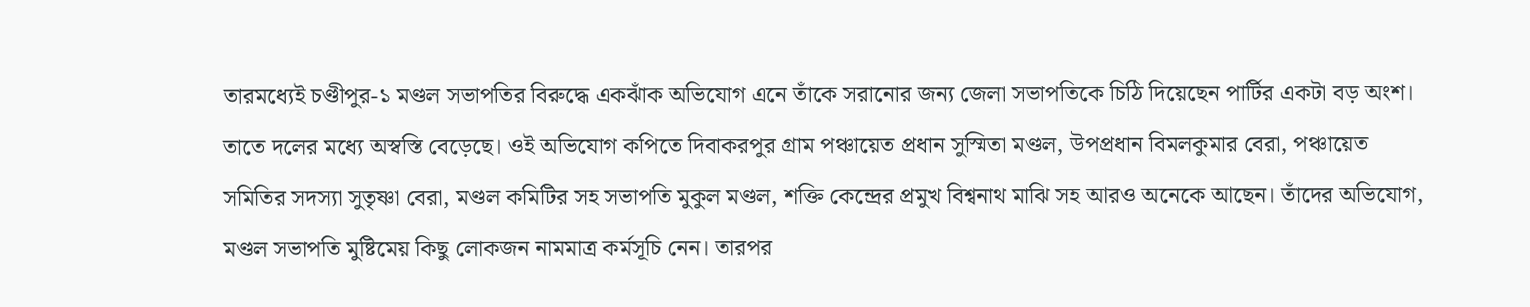তারমধ্যেই চণ্ডীপুর-১ মণ্ডল সভাপতির বিরুদ্ধে একঝাঁক অভিযোগ এনে তাঁকে সরানোর জন্য জেলা সভাপতিকে চিঠি দিয়েছেন পার্টির একটা বড় অংশ। তাতে দলের মধ্যে অস্বস্তি বেড়েছে। ওই অভিযোগ কপিতে দিবাকরপুর গ্রাম পঞ্চায়েত প্রধান সুস্মিতা মণ্ডল, উপপ্রধান বিমলকুমার বেরা, পঞ্চায়েত সমিতির সদস্যা সুতৃষ্ণা বেরা, মণ্ডল কমিটির সহ সভাপতি মুকুল মণ্ডল, শক্তি কেন্দ্রের প্রমুখ বিশ্বনাথ মাঝি সহ আরও অনেকে আছেন। তাঁদের অভিযোগ, মণ্ডল সভাপতি মুষ্টিমেয় কিছু লোকজন নামমাত্র কর্মসূচি নেন। তারপর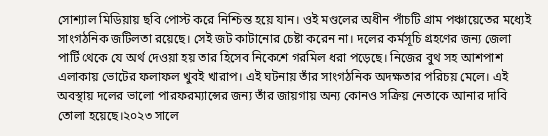সোশ্যাল মিডিয়ায় ছবি পোস্ট করে নিশ্চিন্ত হয়ে যান। ওই মণ্ডলের অধীন পাঁচটি গ্রাম পঞ্চায়েতের মধ্যেই সাংগঠনিক জটিলতা রয়েছে। সেই জট কাটানোর চেষ্টা করেন না। দলের কর্মসূচি গ্রহণের জন্য জেলা পার্টি থেকে যে অর্থ দেওয়া হয় তার হিসেব নিকেশে গরমিল ধরা পড়েছে। নিজের বুথ সহ আশপাশ এলাকায় ভোটের ফলাফল খুবই খারাপ। এই ঘটনায় তাঁর সাংগঠনিক অদক্ষতার পরিচয় মেলে। এই অবস্থায় দলের ভালো পারফরম্যান্সের জন্য তাঁর জায়গায় অন্য কোনও সক্রিয় নেতাকে আনার দাবি তোলা হয়েছে।২০২৩ সালে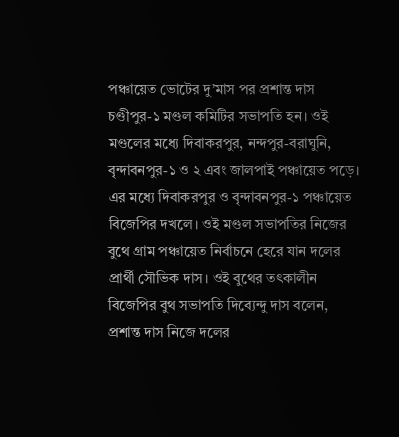পঞ্চায়েত ভোটের দু’মাস পর প্রশান্ত দাস চণ্ডীপুর-১ মণ্ডল কমিটির সভাপতি হন। ওই মণ্ডলের মধ্যে দিবাকরপুর, নন্দপুর-বরাঘুনি, বৃন্দাবনপুর-১ ও ২ এবং জালপাই পঞ্চায়েত পড়ে। এর মধ্যে দিবাকরপুর ও বৃন্দাবনপুর-১ পঞ্চায়েত বিজেপির দখলে। ওই মণ্ডল সভাপতির নিজের বুথে গ্রাম পঞ্চায়েত নির্বাচনে হেরে যান দলের প্রার্থী সৌভিক দাস। ওই বুথের তৎকালীন বিজেপির বুথ সভাপতি দিব্যেন্দু দাস বলেন, প্রশান্ত দাস নিজে দলের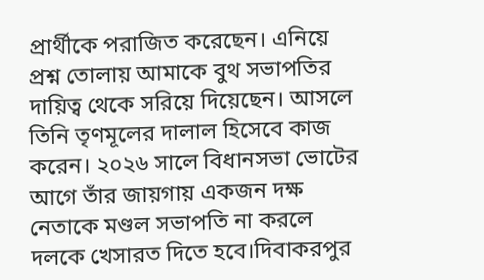প্রার্থীকে পরাজিত করেছেন। এনিয়ে প্রশ্ন তোলায় আমাকে বুথ সভাপতির দায়িত্ব থেকে সরিয়ে দিয়েছেন। আসলে তিনি তৃণমূলের দালাল হিসেবে কাজ করেন। ২০২৬ সালে বিধানসভা ভোটের আগে তাঁর জায়গায় একজন দক্ষ নেতাকে মণ্ডল সভাপতি না করলে দলকে খেসারত দিতে হবে।দিবাকরপুর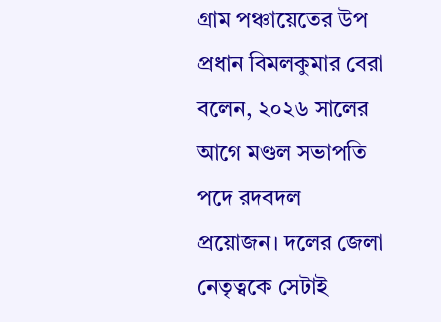গ্রাম পঞ্চায়েতের উপ প্রধান বিমলকুমার বেরা বলেন, ২০২৬ সালের আগে মণ্ডল সভাপতি পদে রদবদল প্রয়োজন। দলের জেলা নেতৃত্বকে সেটাই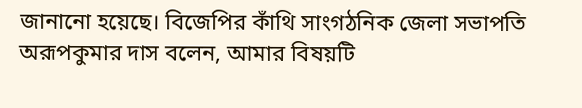জানানো হয়েছে। বিজেপির কাঁথি সাংগঠনিক জেলা সভাপতি অরূপকুমার দাস বলেন, আমার বিষয়টি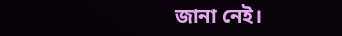জানা নেই।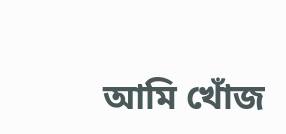আমি খোঁজ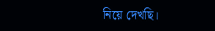নিয়ে দেখছি।